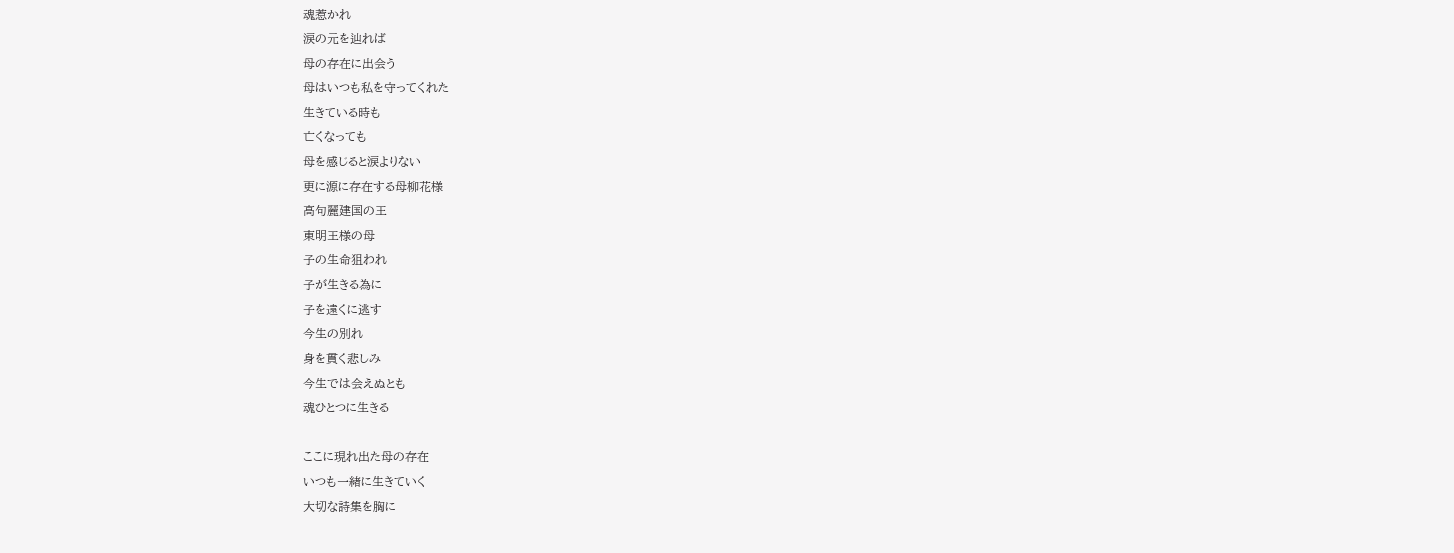魂惹かれ
涙の元を辿れば
母の存在に出会う
母はいつも私を守ってくれた
生きている時も
亡くなっても
母を感じると涙よりない
更に源に存在する母柳花様
高句麗建国の王
東明王様の母
子の生命狙われ
子が生きる為に
子を遠くに逃す
今生の別れ
身を貫く悲しみ
今生では会えぬとも
魂ひとつに生きる

ここに現れ出た母の存在
いつも一緒に生きていく
大切な詩集を胸に